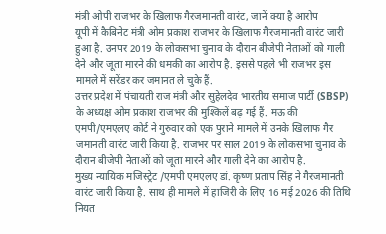मंत्री ओपी राजभर के खिलाफ गैरजमानती वारंट, जानें क्या है आरोप
यूपी में कैबिनेट मंत्री ओम प्रकाश राजभर के खिलाफ गैरजमानती वारंट जारी हुआ है. उनपर 2019 के लोकसभा चुनाव के दौरान बीजेपी नेताओं को गाली देने और जूता मारने की धमकी का आरोप है. इससे पहले भी राजभर इस मामले में सरेंडर कर जमानत ले चुके हैं.
उत्तर प्रदेश में पंचायती राज मंत्री और सुहेलदेव भारतीय समाज पार्टी (SBSP) के अध्यक्ष ओम प्रकाश राजभर की मुश्किलें बढ़ गई हैं. मऊ की एमपी/एमएलए कोर्ट ने गुरुवार को एक पुराने मामले में उनके खिलाफ गैर जमानती वारंट जारी किया है. राजभर पर साल 2019 के लोकसभा चुनाव के दौरान बीजेपी नेताओं को जूता मारने और गाली देने का आरोप है.
मुख्य न्यायिक मजिस्ट्रेट /एमपी एमएलए डां. कृष्ण प्रताप सिंह ने गैरजमानती वारंट जारी किया है. साथ ही मामले में हाजिरी के लिए 16 मई 2026 की तिथि नियत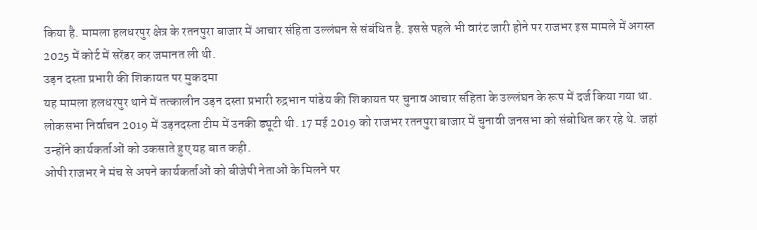किया है. मामला हलधरपुर क्षेत्र के रतनपुरा बाजार में आचार संहिता उल्लंघन से संबंधित है. इससे पहले भी वारंट जारी होने पर राजभर इस मामले में अगस्त 2025 में कोर्ट में सरेंडर कर जमानत ली थी.
उड़न दस्ता प्रभारी की शिकायत पर मुकदमा
यह मामला हलधरपुर थाने में तत्कालीन उड़न दस्ता प्रभारी रुद्रभान पांडेय की शिकायत पर चुनाव आचार संहिता के उल्लंघन के रूप में दर्ज किया गया था. लोकसभा निर्वाचन 2019 में उड़नदस्ता टीम में उनकी ड्यूटी थी. 17 मई 2019 को राजभर रतनपुरा बाजार में चुनावी जनसभा को संबोधित कर रहे थे. जहां उन्होंने कार्यकर्ताओं को उकसाते हुए यह बात कही.
ओपी राजभर ने मंच से अपने कार्यकर्ताओं को बीजेपी नेताओं के मिलने पर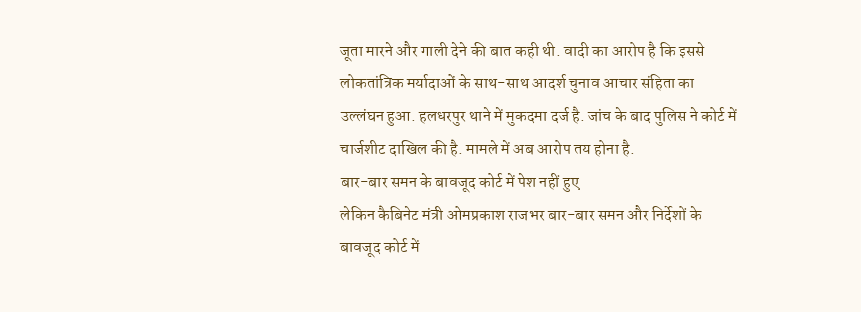जूता मारने और गाली देने की बात कही थी. वादी का आरोप है कि इससे लोकतांत्रिक मर्यादाओं के साथ-साथ आदर्श चुनाव आचार संहिता का उल्लंघन हुआ. हलधरपुर थाने में मुकदमा दर्ज है. जांच के बाद पुलिस ने कोर्ट में चार्जशीट दाखिल की है. मामले में अब आरोप तय होना है.
बार-बार समन के बावजूद कोर्ट में पेश नहीं हुए
लेकिन कैबिनेट मंत्री ओमप्रकाश राजभर बार-बार समन और निर्देशों के बावजूद कोर्ट में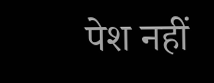पेश नहीं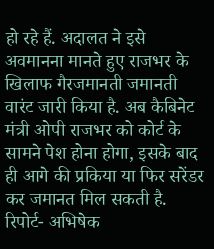हो रहे हैं. अदालत ने इसे अवमानना मानते हुए राजभर के खिलाफ गैरजमानती जमानती वारंट जारी किया है. अब कैबिनेट मंत्री ओपी राजभर को कोर्ट के सामने पेश होना होगा, इसके बाद ही आगे की प्रकिया या फिर सरेंडर कर जमानत मिल सकती है.
रिपोर्ट- अभिषेक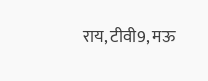राय, टीवी9, मऊ